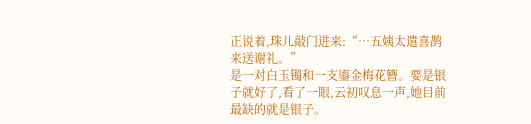正说着,珠儿敲门进来:“…五姨太遣喜鹊来送谢礼。”
是一对白玉镯和一支鎏金梅花簪。要是银子就好了,看了一眼,云初叹息一声,她目前最缺的就是银子。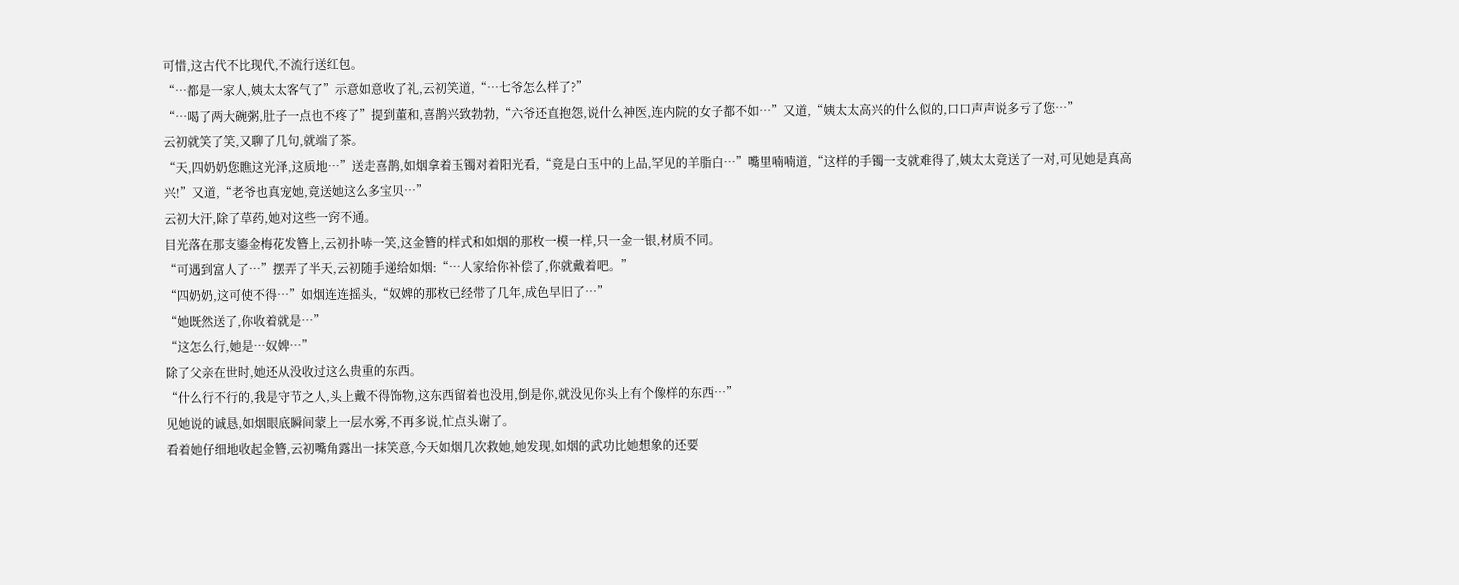可惜,这古代不比现代,不流行送红包。
“…都是一家人,姨太太客气了”示意如意收了礼,云初笑道,“…七爷怎么样了?”
“…喝了两大碗粥,肚子一点也不疼了”提到董和,喜鹊兴致勃勃,“六爷还直抱怨,说什么神医,连内院的女子都不如…”又道,“姨太太高兴的什么似的,口口声声说多亏了您…”
云初就笑了笑,又聊了几句,就端了茶。
“天,四奶奶您瞧这光泽,这质地…”送走喜鹊,如烟拿着玉镯对着阳光看,“竟是白玉中的上品,罕见的羊脂白…”嘴里喃喃道,“这样的手镯一支就难得了,姨太太竟送了一对,可见她是真高兴!”又道,“老爷也真宠她,竟送她这么多宝贝…”
云初大汗,除了草药,她对这些一窍不通。
目光落在那支鎏金梅花发簪上,云初扑哧一笑,这金簪的样式和如烟的那枚一模一样,只一金一银,材质不同。
“可遇到富人了…”摆弄了半天,云初随手递给如烟:“…人家给你补偿了,你就戴着吧。”
“四奶奶,这可使不得…”如烟连连摇头,“奴婢的那枚已经带了几年,成色早旧了…”
“她既然送了,你收着就是…”
“这怎么行,她是…奴婢…”
除了父亲在世时,她还从没收过这么贵重的东西。
“什么行不行的,我是守节之人,头上戴不得饰物,这东西留着也没用,倒是你,就没见你头上有个像样的东西…”
见她说的诚恳,如烟眼底瞬间蒙上一层水雾,不再多说,忙点头谢了。
看着她仔细地收起金簪,云初嘴角露出一抹笑意,今天如烟几次救她,她发现,如烟的武功比她想象的还要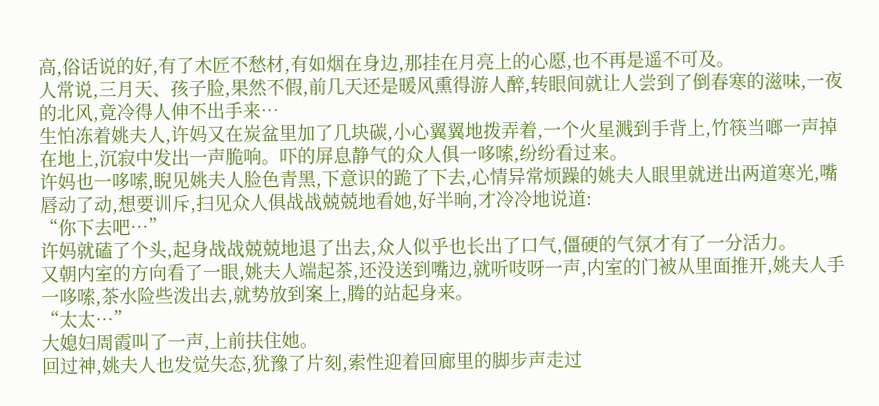高,俗话说的好,有了木匠不愁材,有如烟在身边,那挂在月亮上的心愿,也不再是遥不可及。
人常说,三月天、孩子脸,果然不假,前几天还是暖风熏得游人醉,转眼间就让人尝到了倒春寒的滋味,一夜的北风,竟冷得人伸不出手来…
生怕冻着姚夫人,许妈又在炭盆里加了几块碳,小心翼翼地拨弄着,一个火星溅到手背上,竹筷当啷一声掉在地上,沉寂中发出一声脆响。吓的屏息静气的众人俱一哆嗦,纷纷看过来。
许妈也一哆嗦,睨见姚夫人脸色青黑,下意识的跪了下去,心情异常烦躁的姚夫人眼里就迸出两道寒光,嘴唇动了动,想要训斥,扫见众人俱战战兢兢地看她,好半晌,才冷冷地说道:
“你下去吧…”
许妈就磕了个头,起身战战兢兢地退了出去,众人似乎也长出了口气,僵硬的气氛才有了一分活力。
又朝内室的方向看了一眼,姚夫人端起茶,还没送到嘴边,就听吱呀一声,内室的门被从里面推开,姚夫人手一哆嗦,茶水险些泼出去,就势放到案上,腾的站起身来。
“太太…”
大媳妇周霞叫了一声,上前扶住她。
回过神,姚夫人也发觉失态,犹豫了片刻,索性迎着回廊里的脚步声走过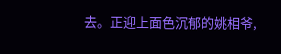去。正迎上面色沉郁的姚相爷,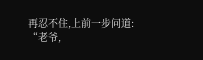再忍不住,上前一步问道:
“老爷,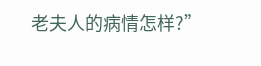老夫人的病情怎样?”